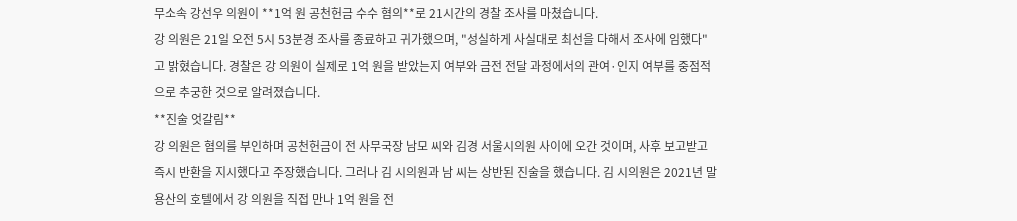무소속 강선우 의원이 **1억 원 공천헌금 수수 혐의**로 21시간의 경찰 조사를 마쳤습니다.
강 의원은 21일 오전 5시 53분경 조사를 종료하고 귀가했으며, "성실하게 사실대로 최선을 다해서 조사에 임했다"고 밝혔습니다. 경찰은 강 의원이 실제로 1억 원을 받았는지 여부와 금전 전달 과정에서의 관여·인지 여부를 중점적으로 추궁한 것으로 알려졌습니다.
**진술 엇갈림**
강 의원은 혐의를 부인하며 공천헌금이 전 사무국장 남모 씨와 김경 서울시의원 사이에 오간 것이며, 사후 보고받고 즉시 반환을 지시했다고 주장했습니다. 그러나 김 시의원과 남 씨는 상반된 진술을 했습니다. 김 시의원은 2021년 말 용산의 호텔에서 강 의원을 직접 만나 1억 원을 전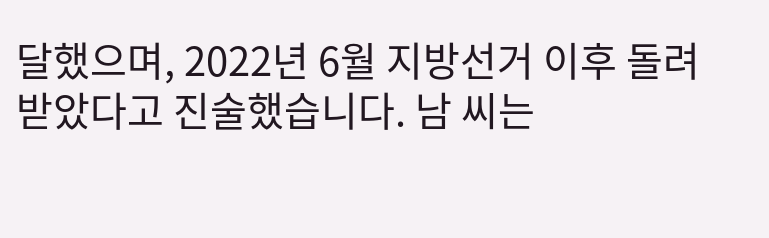달했으며, 2022년 6월 지방선거 이후 돌려받았다고 진술했습니다. 남 씨는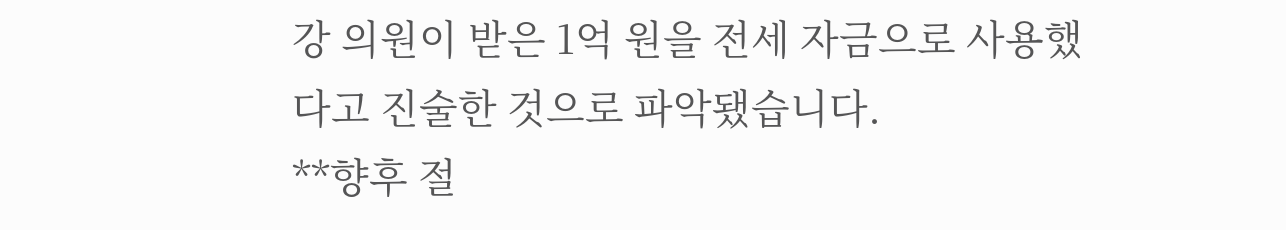강 의원이 받은 1억 원을 전세 자금으로 사용했다고 진술한 것으로 파악됐습니다.
**향후 절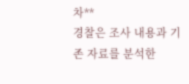차**
경찰은 조사 내용과 기존 자료를 분석한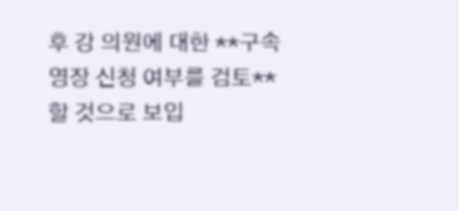후 강 의원에 대한 **구속영장 신청 여부를 검토**할 것으로 보입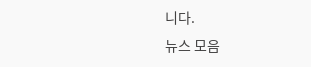니다.
뉴스 모음